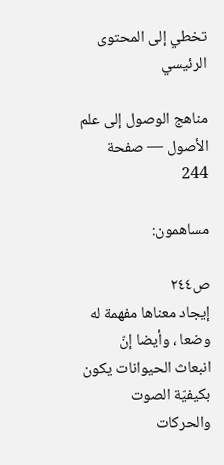تخطي إلى المحتوى الرئيسي

مناهج الوصول إلى علم الأصول — صفحة 244

مساهمون:

ص٢٤٤
إيجاد معناها مفهمة له وضعا ، وأيضا إنّ انبعاث الحيوانات يكون بكيفيّة الصوت والحركات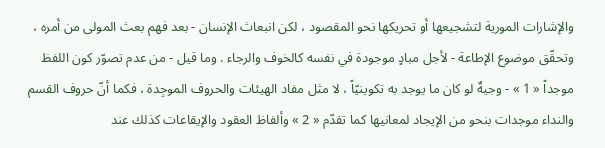والإشارات المورية لتشجيعها أو تحريكها نحو المقصود ، لكن انبعاث الإنسان - بعد فهم بعث المولى من أمره ، وتحقّق موضوع الإطاعة - لأجل مبادٍ موجودة في نفسه كالخوف والرجاء . وما قيل - من عدم تصوّر كون اللفظ موجداً « 1 » - وجيهٌ لو كان ما يوجد به تكوينيّاً ، لا مثل مفاد الهيئات والحروف الموجِدة ، فكما أنّ حروف القسم والنداء موجدات بنحو من الإيجاد لمعانيها كما تقدّم « 2 » وألفاظ العقود والإيقاعات كذلك عند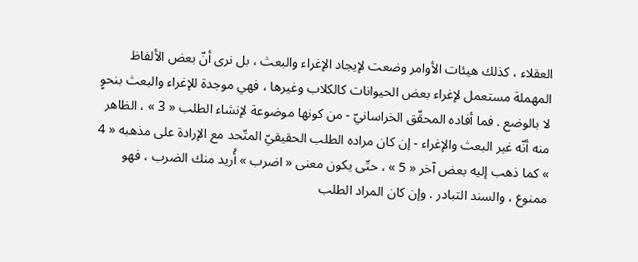العقلاء ، كذلك هيئات الأوامر وضعت لإيجاد الإغراء والبعث ، بل نرى أنّ بعض الألفاظ المهملة مستعمل لإغراء بعض الحيوانات كالكلاب وغيرها ، فهي موجدة للإغراء والبعث بنحوٍ لا بالوضع . فما أفاده المحقّق الخراسانيّ - من كونها موضوعة لإنشاء الطلب « 3 » ، الظاهر منه أنّه غير البعث والإغراء - إن كان مراده الطلب الحقيقيّ المتّحد مع الإرادة على مذهبه « 4 » كما ذهب إليه بعض آخر « 5 » ، حتّى يكون معنى « اضرب » أُريد منك الضرب ، فهو ممنوع ، والسند التبادر . وإن كان المراد الطلب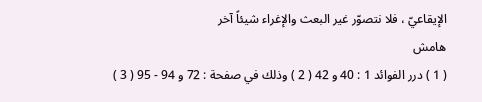الإيقاعيّ ، فلا نتصوّر غير البعث والإغراء شيئاً آخر
هامش
( 1 ) درر الفوائد 1 : 40 و 42 ( 2 ) وذلك في صفحة : 72 و 94 - 95 ( 3 )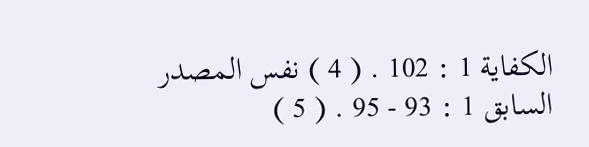الكفاية 1 : 102 . ( 4 ) نفس المصدر السابق 1 : 93 - 95 . ( 5 )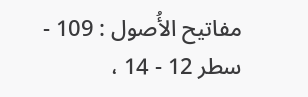مفاتيح الأُصول : 109 - سطر 12 - 14 ،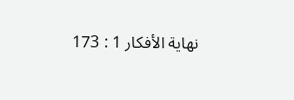نهاية الأفكار 1 : 173